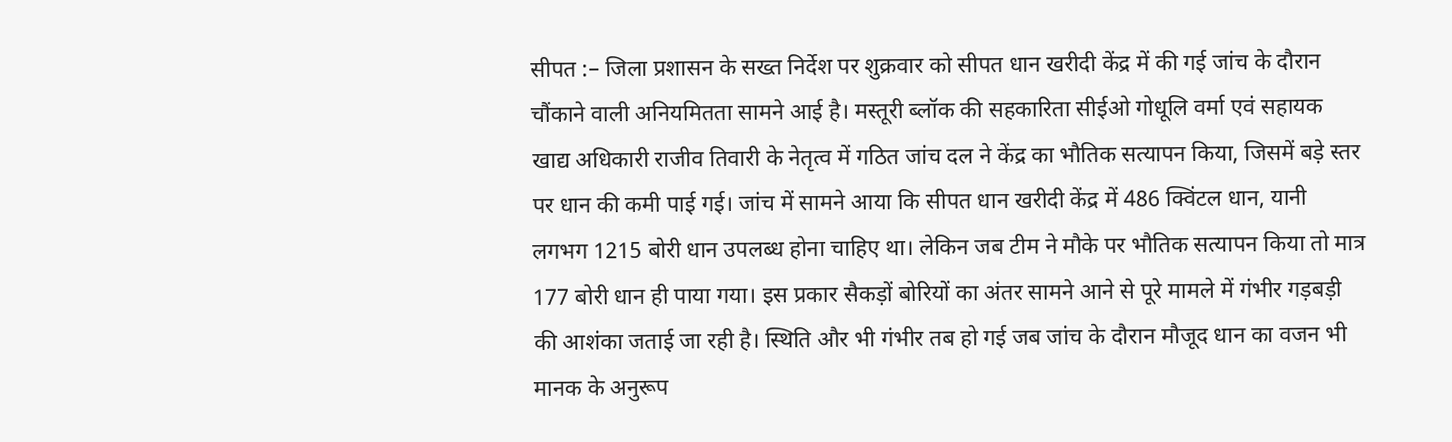सीपत :– जिला प्रशासन के सख्त निर्देश पर शुक्रवार को सीपत धान खरीदी केंद्र में की गई जांच के दौरान चौंकाने वाली अनियमितता सामने आई है। मस्तूरी ब्लॉक की सहकारिता सीईओ गोधूलि वर्मा एवं सहायक खाद्य अधिकारी राजीव तिवारी के नेतृत्व में गठित जांच दल ने केंद्र का भौतिक सत्यापन किया, जिसमें बड़े स्तर पर धान की कमी पाई गई। जांच में सामने आया कि सीपत धान खरीदी केंद्र में 486 क्विंटल धान, यानी लगभग 1215 बोरी धान उपलब्ध होना चाहिए था। लेकिन जब टीम ने मौके पर भौतिक सत्यापन किया तो मात्र 177 बोरी धान ही पाया गया। इस प्रकार सैकड़ों बोरियों का अंतर सामने आने से पूरे मामले में गंभीर गड़बड़ी की आशंका जताई जा रही है। स्थिति और भी गंभीर तब हो गई जब जांच के दौरान मौजूद धान का वजन भी मानक के अनुरूप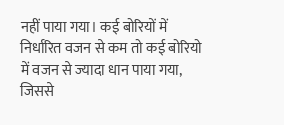नहीं पाया गया। कई बोरियों में निर्धारित वजन से कम तो कई बोरियो में वजन से ज्यादा धान पाया गया, जिससे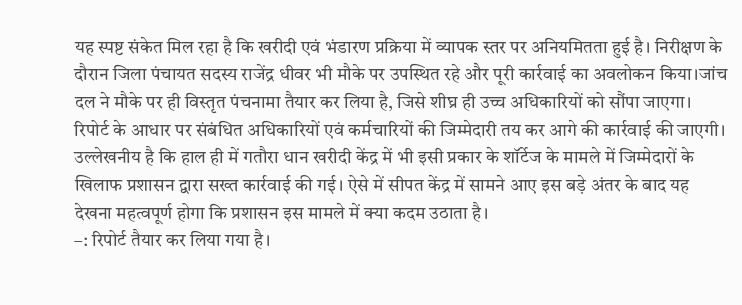यह स्पष्ट संकेत मिल रहा है कि खरीदी एवं भंडारण प्रक्रिया में व्यापक स्तर पर अनियमितता हुई है। निरीक्षण के दौरान जिला पंचायत सदस्य राजेंद्र धीवर भी मौके पर उपस्थित रहे और पूरी कार्रवाई का अवलोकन किया।जांच दल ने मौके पर ही विस्तृत पंचनामा तैयार कर लिया है, जिसे शीघ्र ही उच्च अधिकारियों को सौंपा जाएगा। रिपोर्ट के आधार पर संबंधित अधिकारियों एवं कर्मचारियों की जिम्मेदारी तय कर आगे की कार्रवाई की जाएगी। उल्लेखनीय है कि हाल ही में गतौरा धान खरीदी केंद्र में भी इसी प्रकार के शॉर्टेज के मामले में जिम्मेदारों के खिलाफ प्रशासन द्वारा सख्त कार्रवाई की गई। ऐसे में सीपत केंद्र में सामने आए इस बड़े अंतर के बाद यह देखना महत्वपूर्ण होगा कि प्रशासन इस मामले में क्या कदम उठाता है।
–: रिपोर्ट तैयार कर लिया गया है।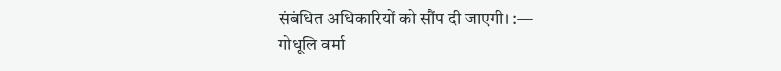संबंधित अधिकारियों को सौंप दी जाएगी। :—
गोधूलि वर्मा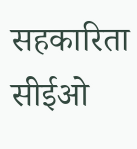सहकारिता सीईओ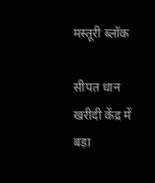मस्तूरी ब्लॉक

सीपत धान खरीदी केंद्र में बड़ा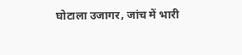घोटाला उजागर, जांच में भारी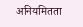अनियमितता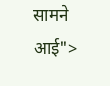सामने आई">